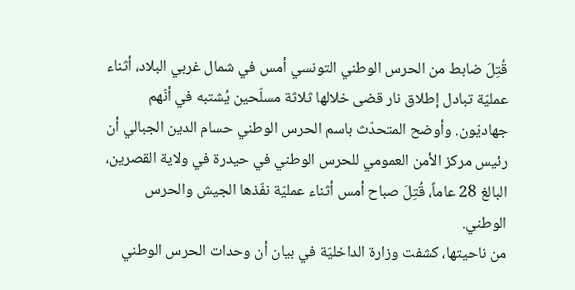قُتِلَ ضابط من الحرس الوطني التونسي أمس في شمال غربي البلاد، أثناء عمليّة تبادل إطلاق نار قضى خلالها ثلاثة مسلّحين يُشتبه في أنّهم جهاديّون. وأوضح المتحدّث باسم الحرس الوطني حسام الدين الجبالي أن رئيس مركز الأمن العمومي للحرس الوطني في حيدرة في ولاية القصرين، البالغ 28 عاماً، قُتِلَ صباح أمس أثناء عمليّة نفّذها الجيش والحرس الوطني.
من ناحيتها، كشفت وزارة الداخليّة في بيان أن وحدات الحرس الوطني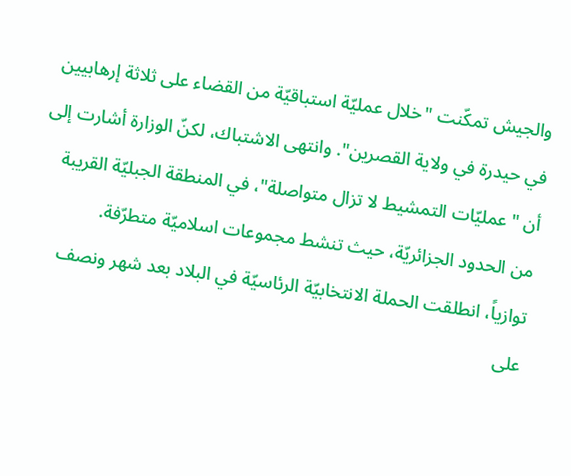والجيش تمكّنت "خلال عمليّة استباقيّة من القضاء على ثلاثة إرهابيين في حيدرة في ولاية القصرين". وانتهى الاشتباك، لكنّ الوزارة أشارت إلى أن "عمليّات التمشيط لا تزال متواصلة"، في المنطقة الجبليّة القريبة من الحدود الجزائريّة، حيث تنشط مجموعات اسلاميّة متطرّفة.
توازياً، انطلقت الحملة الانتخابيّة الرئاسيّة في البلاد بعد شهر ونصف على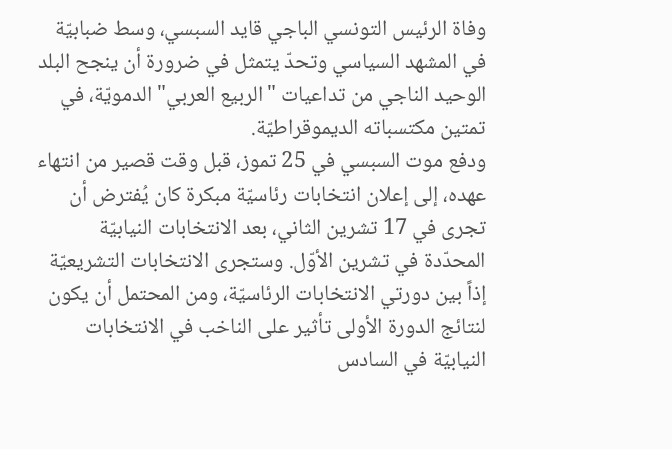وفاة الرئيس التونسي الباجي قايد السبسي، وسط ضبابيّة في المشهد السياسي وتحدّ يتمثل في ضرورة أن ينجح البلد الوحيد الناجي من تداعيات "الربيع العربي" الدمويّة، في تمتين مكتسباته الديموقراطيّة.
ودفع موت السبسي في 25 تموز، قبل وقت قصير من انتهاء عهده، إلى إعلان انتخابات رئاسيّة مبكرة كان يُفترض أن تجرى في 17 تشرين الثاني، بعد الانتخابات النيابيّة المحدّدة في تشرين الأوّل. وستجرى الانتخابات التشريعيّة إذاً بين دورتي الانتخابات الرئاسيّة، ومن المحتمل أن يكون لنتائج الدورة الأولى تأثير على الناخب في الانتخابات النيابيّة في السادس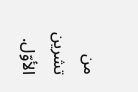من تشرين الأوّل.